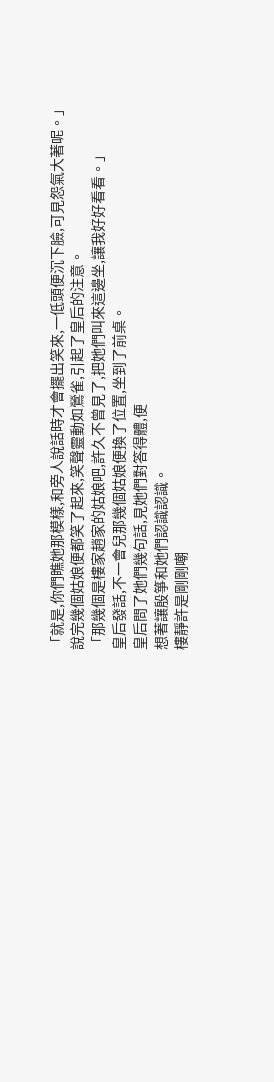「就是,你們瞧她那模樣,和旁人說話時才會擺出笑來,一低頭便沉下臉,可見怨氣大著呢。」
說完幾個姑娘便都笑了起來,笑聲靈動如鶯雀,引起了皇后的注意。
「那幾個是樓家趙家的姑娘吧,許久不曾見了,把她們叫來這邊坐,讓我好好看看。」
皇后發話,不一會兒那幾個姑娘便換了位置,坐到了前桌。
皇后問了她們幾句話,見她們對答得體,便
想著讓殷箏和她們認識認識。
樓靜許是剛剛嘲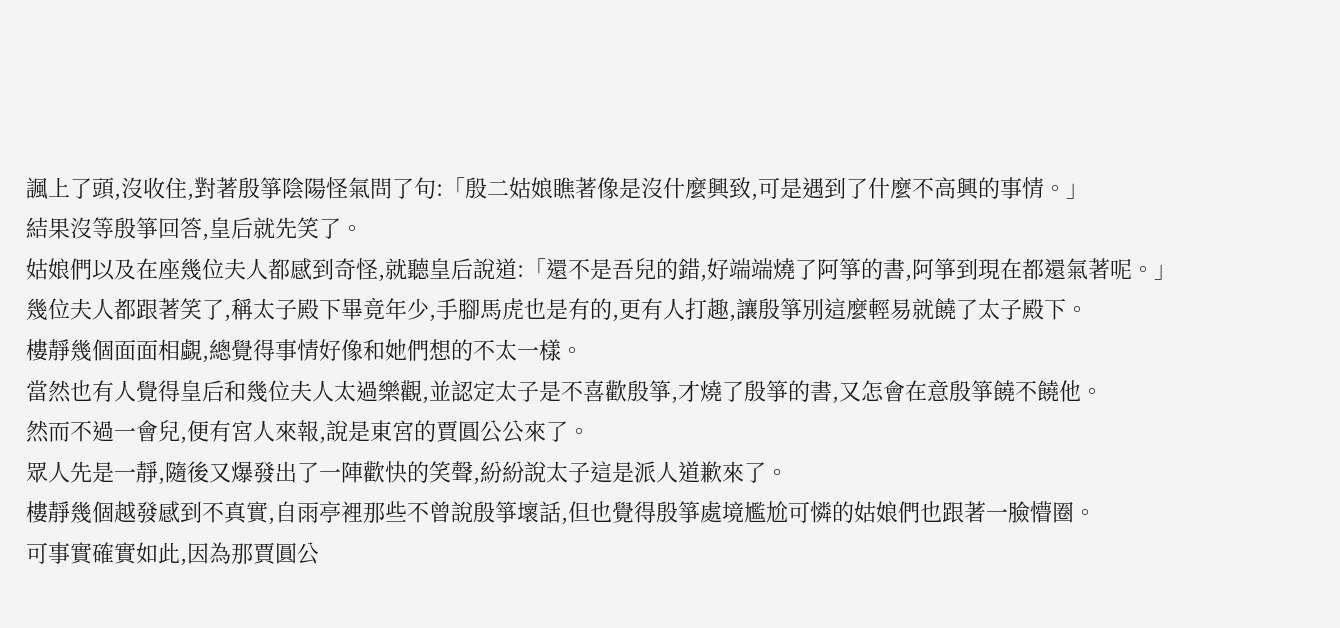諷上了頭,沒收住,對著殷箏陰陽怪氣問了句:「殷二姑娘瞧著像是沒什麼興致,可是遇到了什麼不高興的事情。」
結果沒等殷箏回答,皇后就先笑了。
姑娘們以及在座幾位夫人都感到奇怪,就聽皇后說道:「還不是吾兒的錯,好端端燒了阿箏的書,阿箏到現在都還氣著呢。」
幾位夫人都跟著笑了,稱太子殿下畢竟年少,手腳馬虎也是有的,更有人打趣,讓殷箏別這麼輕易就饒了太子殿下。
樓靜幾個面面相覷,總覺得事情好像和她們想的不太一樣。
當然也有人覺得皇后和幾位夫人太過樂觀,並認定太子是不喜歡殷箏,才燒了殷箏的書,又怎會在意殷箏饒不饒他。
然而不過一會兒,便有宮人來報,說是東宮的賈圓公公來了。
眾人先是一靜,隨後又爆發出了一陣歡快的笑聲,紛紛說太子這是派人道歉來了。
樓靜幾個越發感到不真實,自雨亭裡那些不曾說殷箏壞話,但也覺得殷箏處境尷尬可憐的姑娘們也跟著一臉懵圈。
可事實確實如此,因為那賈圓公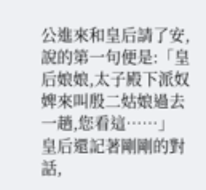公進來和皇后請了安,說的第一句便是:「皇后娘娘,太子殿下派奴婢來叫殷二姑娘過去一趟,您看這……」
皇后還記著剛剛的對話,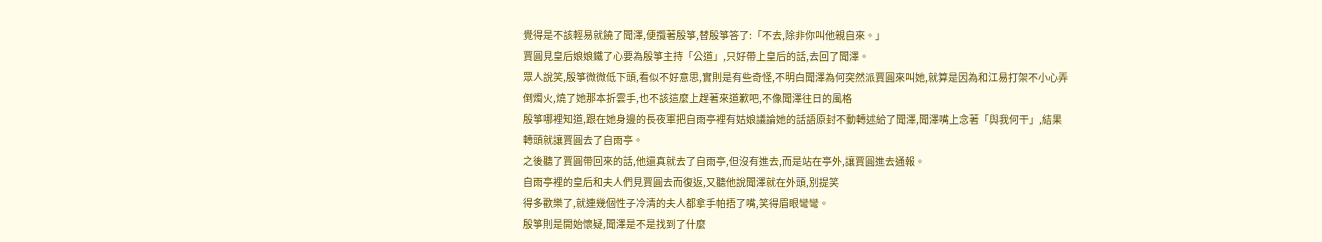覺得是不該輕易就饒了聞澤,便攬著殷箏,替殷箏答了:「不去,除非你叫他親自來。」
賈圓見皇后娘娘鐵了心要為殷箏主持「公道」,只好帶上皇后的話,去回了聞澤。
眾人說笑,殷箏微微低下頭,看似不好意思,實則是有些奇怪,不明白聞澤為何突然派賈圓來叫她,就算是因為和江易打架不小心弄倒燭火,燒了她那本折雲手,也不該這麼上趕著來道歉吧,不像聞澤往日的風格
殷箏哪裡知道,跟在她身邊的長夜軍把自雨亭裡有姑娘議論她的話語原封不動轉述給了聞澤,聞澤嘴上念著「與我何干」,結果轉頭就讓賈圓去了自雨亭。
之後聽了賈圓帶回來的話,他還真就去了自雨亭,但沒有進去,而是站在亭外,讓賈圓進去通報。
自雨亭裡的皇后和夫人們見賈圓去而復返,又聽他說聞澤就在外頭,別提笑
得多歡樂了,就連幾個性子冷清的夫人都拿手帕捂了嘴,笑得眉眼彎彎。
殷箏則是開始懷疑,聞澤是不是找到了什麼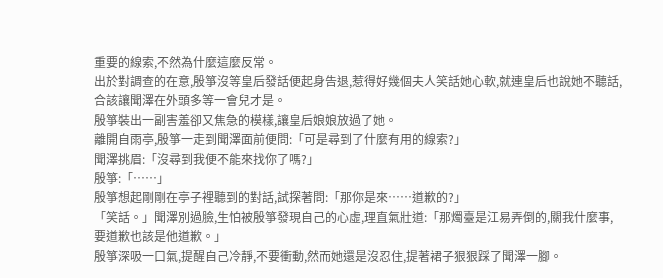重要的線索,不然為什麼這麼反常。
出於對調查的在意,殷箏沒等皇后發話便起身告退,惹得好幾個夫人笑話她心軟,就連皇后也說她不聽話,合該讓聞澤在外頭多等一會兒才是。
殷箏裝出一副害羞卻又焦急的模樣,讓皇后娘娘放過了她。
離開自雨亭,殷箏一走到聞澤面前便問:「可是尋到了什麼有用的線索?」
聞澤挑眉:「沒尋到我便不能來找你了嗎?」
殷箏:「……」
殷箏想起剛剛在亭子裡聽到的對話,試探著問:「那你是來……道歉的?」
「笑話。」聞澤別過臉,生怕被殷箏發現自己的心虛,理直氣壯道:「那燭臺是江易弄倒的,關我什麼事,要道歉也該是他道歉。」
殷箏深吸一口氣,提醒自己冷靜,不要衝動,然而她還是沒忍住,提著裙子狠狠踩了聞澤一腳。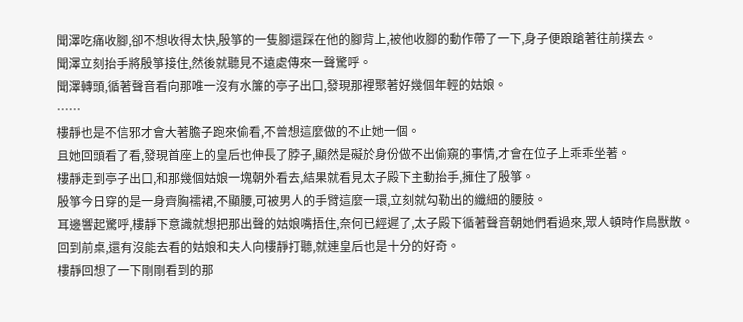聞澤吃痛收腳,卻不想收得太快,殷箏的一隻腳還踩在他的腳背上,被他收腳的動作帶了一下,身子便踉蹌著往前撲去。
聞澤立刻抬手將殷箏接住,然後就聽見不遠處傳來一聲驚呼。
聞澤轉頭,循著聲音看向那唯一沒有水簾的亭子出口,發現那裡聚著好幾個年輕的姑娘。
……
樓靜也是不信邪才會大著膽子跑來偷看,不曾想這麼做的不止她一個。
且她回頭看了看,發現首座上的皇后也伸長了脖子,顯然是礙於身份做不出偷窺的事情,才會在位子上乖乖坐著。
樓靜走到亭子出口,和那幾個姑娘一塊朝外看去,結果就看見太子殿下主動抬手,擁住了殷箏。
殷箏今日穿的是一身齊胸襦裙,不顯腰,可被男人的手臂這麼一環,立刻就勾勒出的纖細的腰肢。
耳邊響起驚呼,樓靜下意識就想把那出聲的姑娘嘴捂住,奈何已經遲了,太子殿下循著聲音朝她們看過來,眾人頓時作鳥獸散。
回到前桌,還有沒能去看的姑娘和夫人向樓靜打聽,就連皇后也是十分的好奇。
樓靜回想了一下剛剛看到的那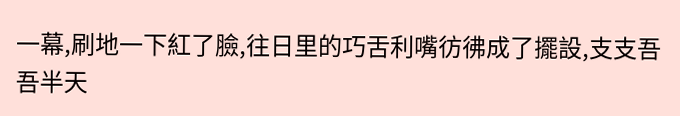一幕,刷地一下紅了臉,往日里的巧舌利嘴彷彿成了擺設,支支吾吾半天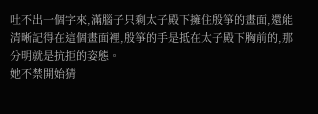吐不出一個字來,滿腦子只剩太子殿下擁住殷箏的畫面,還能清晰記得在這個畫面裡,殷箏的手是抵在太子殿下胸前的,那分明就是抗拒的姿態。
她不禁開始猜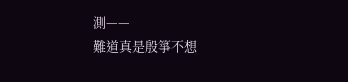測——
難道真是殷箏不想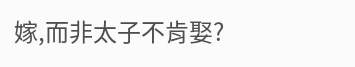嫁,而非太子不肯娶?